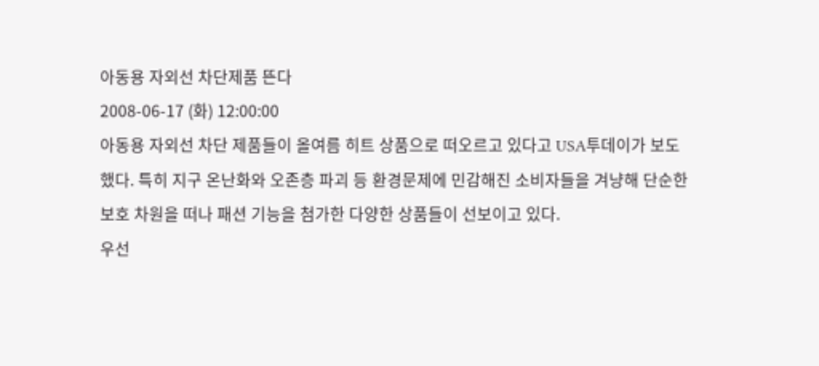아동용 자외선 차단제품 뜬다
2008-06-17 (화) 12:00:00
아동용 자외선 차단 제품들이 올여름 히트 상품으로 떠오르고 있다고 USA투데이가 보도했다. 특히 지구 온난화와 오존층 파괴 등 환경문제에 민감해진 소비자들을 겨냥해 단순한 보호 차원을 떠나 패션 기능을 첨가한 다양한 상품들이 선보이고 있다.
우선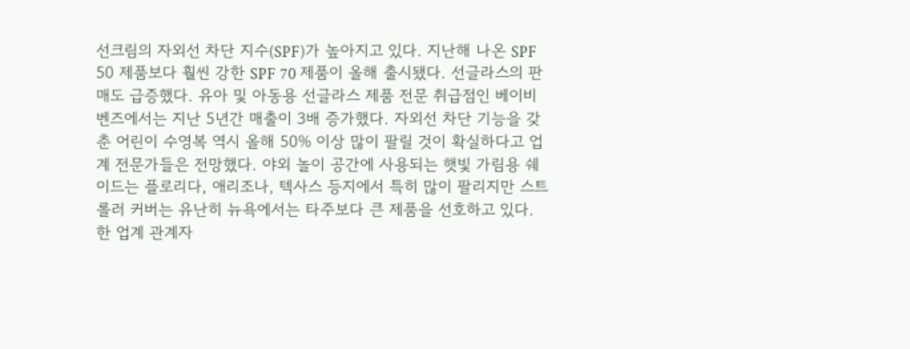선크림의 자외선 차단 지수(SPF)가 높아지고 있다. 지난해 나온 SPF 50 제품보다 훨씬 강한 SPF 70 제품이 올해 출시됐다. 선글라스의 판매도 급증했다. 유아 및 아동용 선글라스 제품 전문 취급점인 베이비 벤즈에서는 지난 5년간 매출이 3배 증가했다. 자외선 차단 기능을 갖춘 어린이 수영복 역시 올해 50% 이상 많이 팔릴 것이 확실하다고 업계 전문가들은 전망했다. 야외 놀이 공간에 사용되는 햇빛 가림용 쉐이드는 플로리다, 애리조나, 텍사스 등지에서 특히 많이 팔리지만 스트롤러 커버는 유난히 뉴욕에서는 타주보다 큰 제품을 선호하고 있다.
한 업계 관계자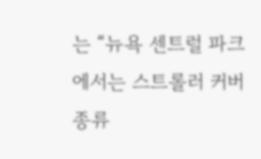는 “뉴욕 센트럴 파크에서는 스트롤러 커버 종류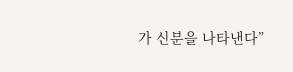가 신분을 나타낸다”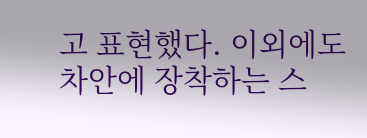고 표현했다. 이외에도 차안에 장착하는 스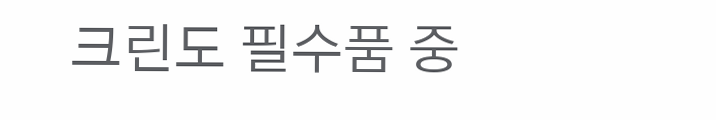크린도 필수품 중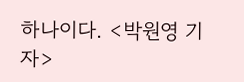하나이다. <박원영 기자>